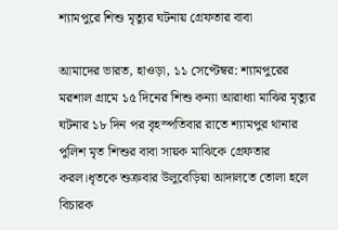শ্যামপুরে শিশু মৃত্যুর ঘটনায় গ্রেফতার বাবা

আমাদের ভারত, হাওড়া, ১১ সেপ্টেম্বর: শ্যামপুরের মরশাল গ্রামে ১৫ দিনের শিশু কন্যা আরাধ্যা মাঝির মৃত্যুর ঘটনার ১৮ দিন পর বৃহস্পতিবার রাতে শ্যামপুর থানার পুলিশ মৃত শিশুর বাবা সায়ক মাঝিকে গ্রেফতার করল।ধৃতকে শুক্রবার উলুবেড়িয়া আদালতে তোলা হলে বিচারক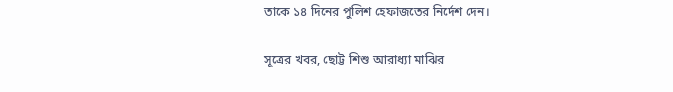তাকে ১৪ দিনের পুলিশ হেফাজতের নির্দেশ দেন।

সূত্রের খবর, ছোট্ট শিশু আরাধ্যা মাঝির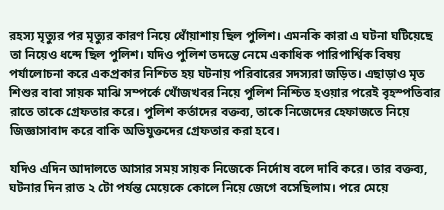রহস্য মৃত্যুর পর মৃত্যুর কারণ নিয়ে ধোঁয়াশায় ছিল পুলিশ। এমনকি কারা এ ঘটনা ঘটিয়েছে তা নিয়েও ধন্দে ছিল পুলিশ। যদিও পুলিশ তদন্তে নেমে একাধিক পারিপার্শ্বিক বিষয় পর্যালোচনা করে একপ্রকার নিশ্চিত হয় ঘটনায় পরিবারের সদস্যরা জড়িত। এছাড়াও মৃত শিশুর বাবা সায়ক মাঝি সম্পর্কে খোঁজখবর নিয়ে পুলিশ নিশ্চিত হওয়ার পরেই বৃহস্পতিবার রাতে তাকে গ্রেফতার করে। পুলিশ কর্তাদের বক্তব্য, তাকে নিজেদের হেফাজতে নিয়ে জিজ্ঞাসাবাদ করে বাকি অভিযুক্তদের গ্রেফতার করা হবে।

যদিও এদিন আদালতে আসার সময় সায়ক নিজেকে নির্দোষ বলে দাবি করে। তার বক্তব্য, ঘটনার দিন রাত ২ টো পর্যন্ত মেয়েকে কোলে নিয়ে জেগে বসেছিলাম। পরে মেয়ে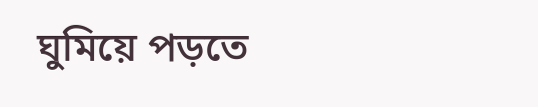ঘুমিয়ে পড়তে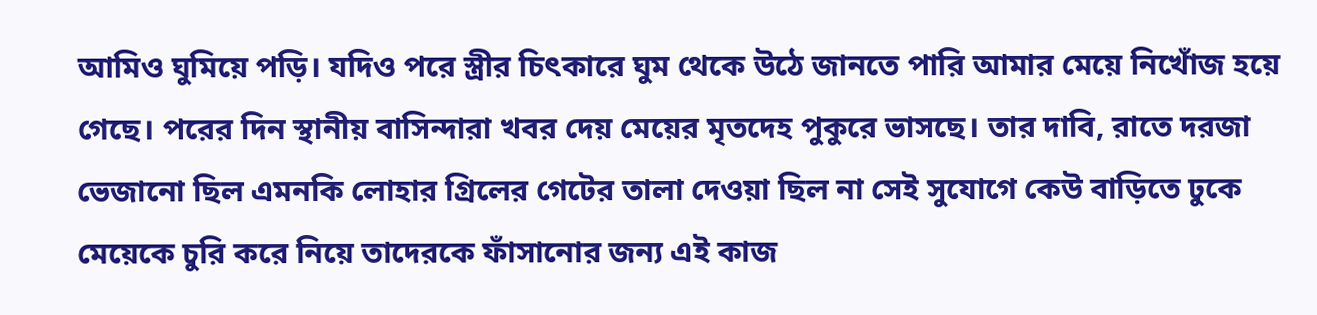আমিও ঘুমিয়ে পড়ি। যদিও পরে স্ত্রীর চিৎকারে ঘুম থেকে উঠে জানতে পারি আমার মেয়ে নিখোঁজ হয়ে গেছে। পরের দিন স্থানীয় বাসিন্দারা খবর দেয় মেয়ের মৃতদেহ পুকুরে ভাসছে। তার দাবি, রাতে দরজা ভেজানো ছিল এমনকি লোহার গ্রিলের গেটের তালা দেওয়া ছিল না সেই সুযোগে কেউ বাড়িতে ঢুকে মেয়েকে চুরি করে নিয়ে তাদেরকে ফাঁসানোর জন্য এই কাজ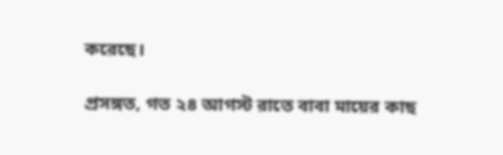করেছে।

প্রসঙ্গত, গত ২৪ আগস্ট রাতে বাবা মায়ের কাছ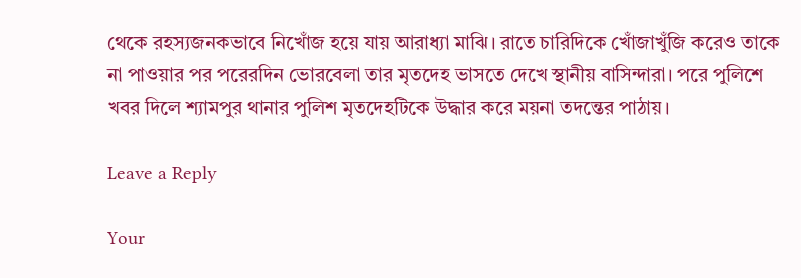থেকে রহস্যজনকভাবে নিখোঁজ হয়ে যায় আরাধ্যা মাঝি। রাতে চারিদিকে খোঁজাখুঁজি করেও তাকে না পাওয়ার পর পরেরদিন ভোরবেলা তার মৃতদেহ ভাসতে দেখে স্থানীয় বাসিন্দারা। পরে পুলিশে খবর দিলে শ্যামপুর থানার পুলিশ মৃতদেহটিকে উদ্ধার করে ময়না তদন্তের পাঠায়।

Leave a Reply

Your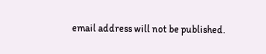email address will not be published.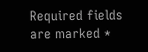Required fields are marked *